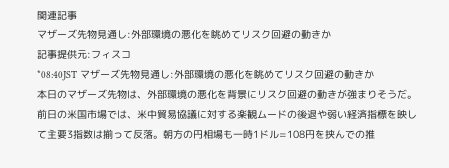関連記事
マザーズ先物見通し:外部環境の悪化を眺めてリスク回避の動きか
記事提供元:フィスコ
*08:40JST マザーズ先物見通し:外部環境の悪化を眺めてリスク回避の動きか
本日のマザーズ先物は、外部環境の悪化を背景にリスク回避の動きが強まりそうだ。前日の米国市場では、米中貿易協議に対する楽観ムードの後退や弱い経済指標を映して主要3指数は揃って反落。朝方の円相場も一時1ドル=108円を挟んでの推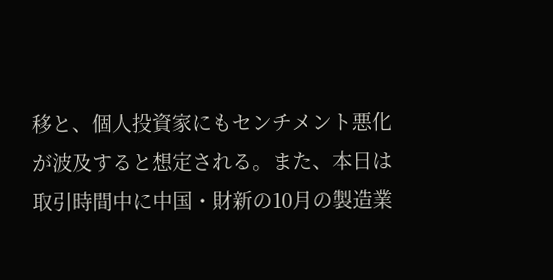移と、個人投資家にもセンチメント悪化が波及すると想定される。また、本日は取引時間中に中国・財新の10月の製造業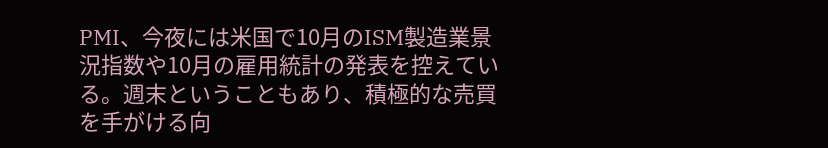PMI、今夜には米国で10月のISM製造業景況指数や10月の雇用統計の発表を控えている。週末ということもあり、積極的な売買を手がける向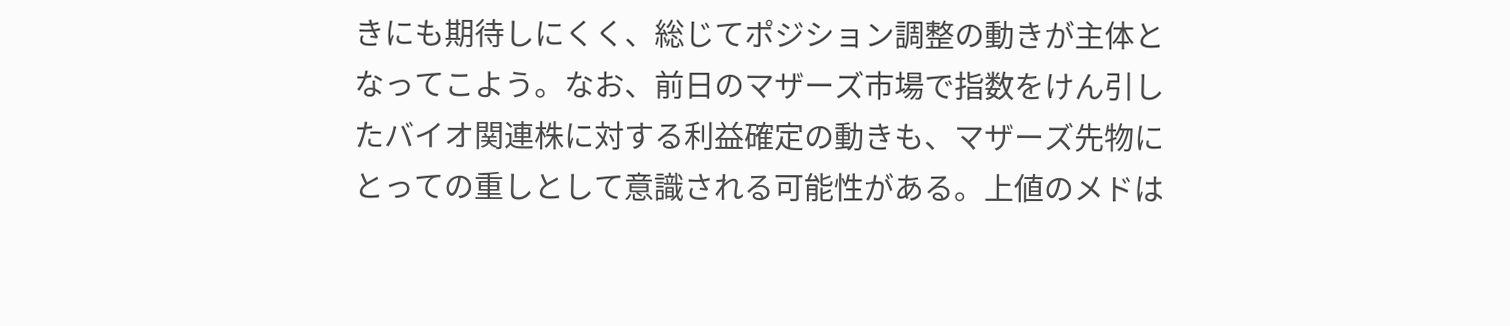きにも期待しにくく、総じてポジション調整の動きが主体となってこよう。なお、前日のマザーズ市場で指数をけん引したバイオ関連株に対する利益確定の動きも、マザーズ先物にとっての重しとして意識される可能性がある。上値のメドは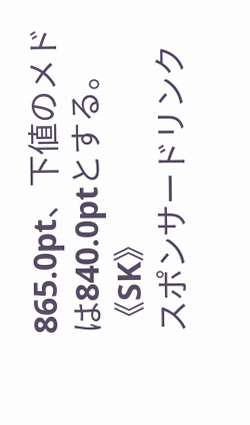865.0pt、下値のメドは840.0ptとする。《SK》
スポンサードリンク